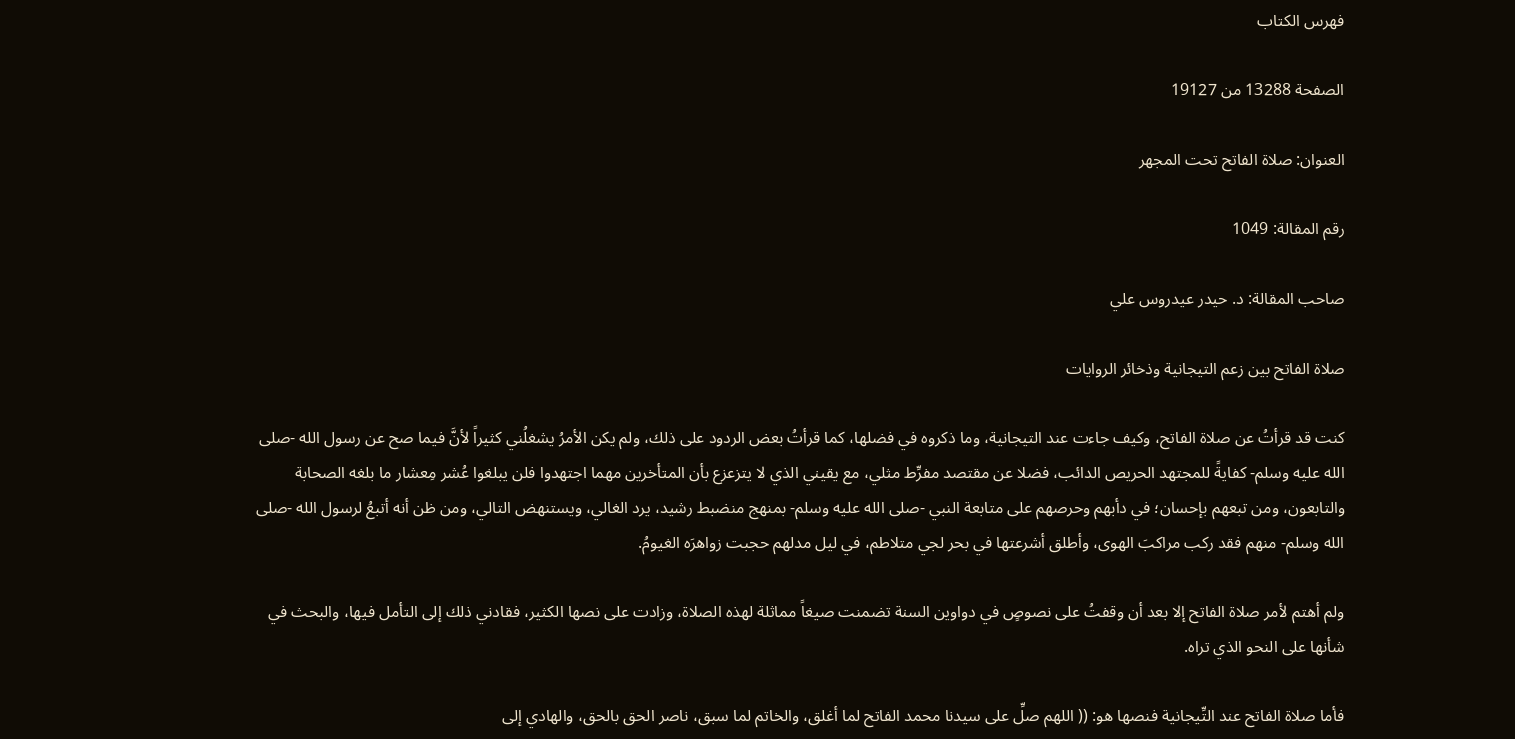فهرس الكتاب

الصفحة 13288 من 19127

العنوان: صلاة الفاتح تحت المجهر

رقم المقالة: 1049

صاحب المقالة: د. حيدر عيدروس علي

صلاة الفاتح بين زعم التيجانية وذخائر الروايات

كنت قد قرأتُ عن صلاة الفاتح، وكيف جاءت عند التيجانية، وما ذكروه في فضلها، كما قرأتُ بعض الردود على ذلك، ولم يكن الأمرُ يشغلُني كثيراً لأنَّ فيما صح عن رسول الله -صلى الله عليه وسلم- كفايةً للمجتهد الحريص الدائب، فضلا عن مقتصد مفرِّط مثلي، مع يقيني الذي لا يتزعزع بأن المتأخرين مهما اجتهدوا فلن يبلغوا عُشر مِعشار ما بلغه الصحابة والتابعون، ومن تبعهم بإحسان؛ في دأبهم وحرصهم على متابعة النبي -صلى الله عليه وسلم- بمنهج منضبط رشيد، يرد الغالي، ويستنهض التالي، ومن ظن أنه أتبعُ لرسول الله -صلى الله وسلم- منهم فقد ركب مراكبَ الهوى، وأطلق أشرعتها في بحر لجي متلاطم، في ليل مدلهم حجبت زواهرَه الغيومُ.

ولم أهتم لأمر صلاة الفاتح إلا بعد أن وقفتُ على نصوصٍ في دواوين السنة تضمنت صيغاً مماثلة لهذه الصلاة، وزادت على نصها الكثير، فقادني ذلك إلى التأمل فيها، والبحث في شأنها على النحو الذي تراه.

فأما صلاة الفاتح عند التِّيجانية فنصها هو: (( اللهم صلِّ على سيدنا محمد الفاتح لما أغلق، والخاتم لما سبق، ناصر الحق بالحق، والهادي إلى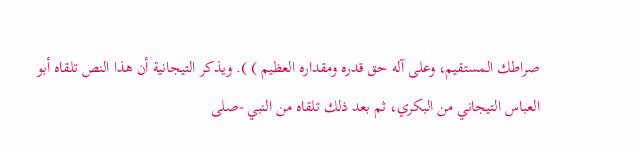صراطك المستقيم، وعلى آله حق قدره ومقداره العظيم ) ). ويذكر التيجانية أن هذا النص تلقاه أبو العباس التيجاني من البكري، ثم بعد ذلك تلقاه من النبي -صلى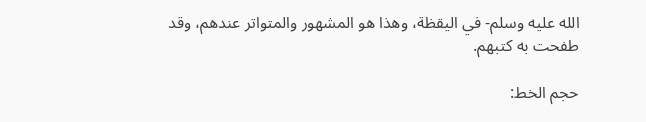الله عليه وسلم- في اليقظة، وهذا هو المشهور والمتواتر عندهم، وقد طفحت به كتبهم.

حجم الخط: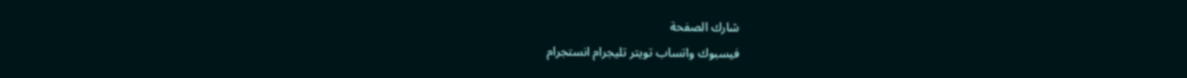شارك الصفحة
فيسبوك واتساب تويتر تليجرام انستجرام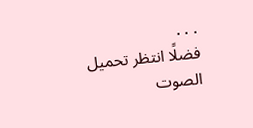. . .
فضلًا انتظر تحميل الصوت